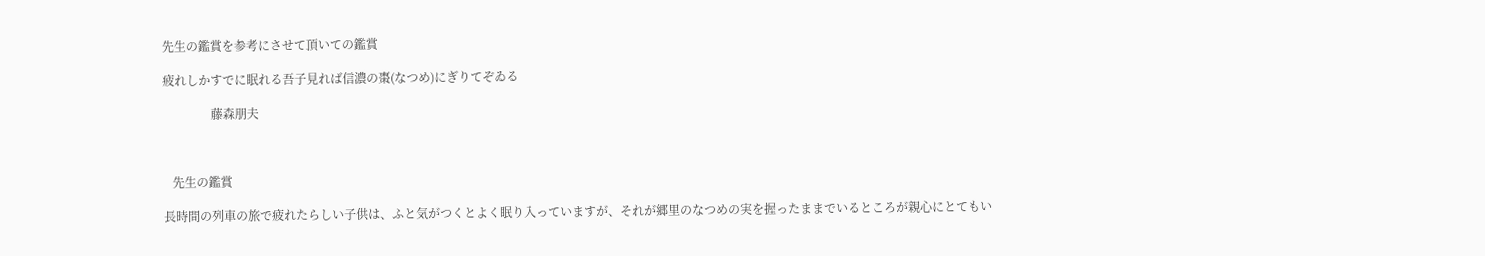先生の鑑賞を参考にさせて頂いての鑑賞

疲れしかすでに眠れる吾子見れば信濃の棗(なつめ)にぎりてぞゐる

                藤森朋夫



   先生の鑑賞

長時間の列車の旅で疲れたらしい子供は、ふと気がつくとよく眠り入っていますが、それが郷里のなつめの実を握ったままでいるところが親心にとてもい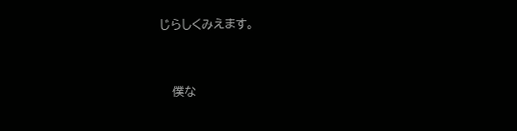じらしくみえます。



   僕な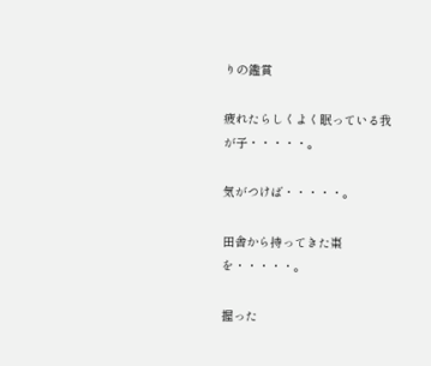りの鑑賞

疲れたらしくよく眠っている我が子・・・・・。

気がつけば・・・・・。

田舎から持ってきた棗を・・・・・。

握った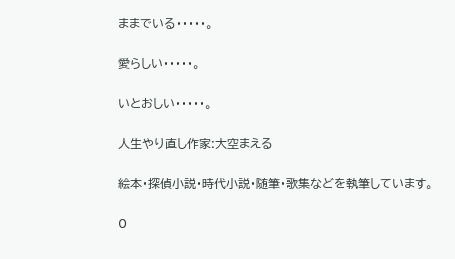ままでいる・・・・・。

愛らしい・・・・・。

いとおしい・・・・・。

人生やり直し作家:大空まえる

絵本・探偵小説・時代小説・随筆・歌集などを執筆しています。

0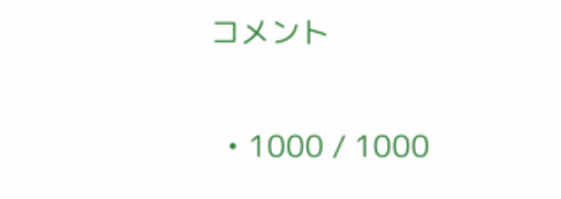コメント

  • 1000 / 1000